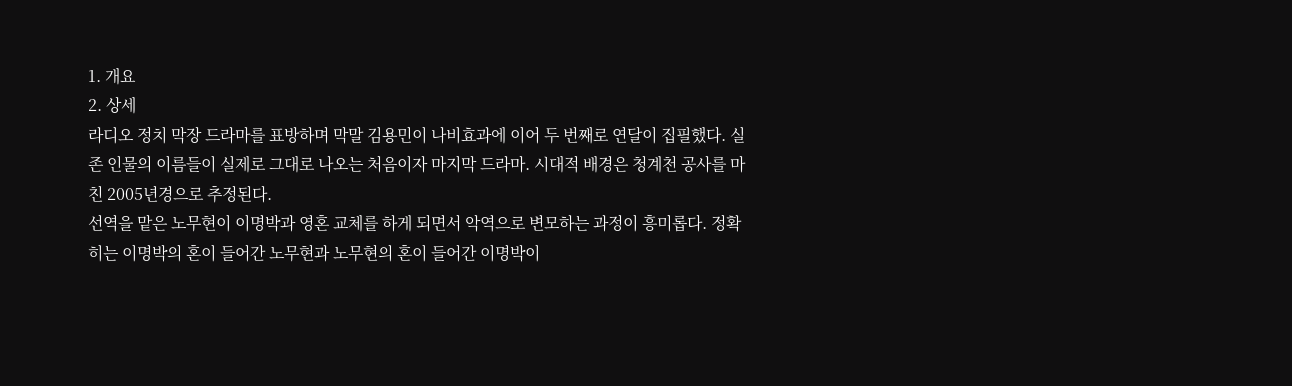1. 개요
2. 상세
라디오 정치 막장 드라마를 표방하며 막말 김용민이 나비효과에 이어 두 번째로 연달이 집필했다. 실존 인물의 이름들이 실제로 그대로 나오는 처음이자 마지막 드라마. 시대적 배경은 청계천 공사를 마친 2005년경으로 추정된다.
선역을 맡은 노무현이 이명박과 영혼 교체를 하게 되면서 악역으로 변모하는 과정이 흥미롭다. 정확히는 이명박의 혼이 들어간 노무현과 노무현의 혼이 들어간 이명박이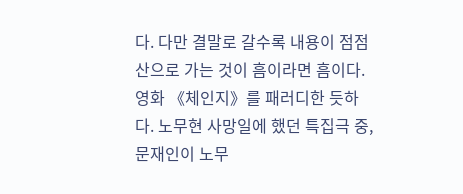다. 다만 결말로 갈수록 내용이 점점 산으로 가는 것이 흠이라면 흠이다. 영화 《체인지》를 패러디한 듯하다. 노무현 사망일에 했던 특집극 중, 문재인이 노무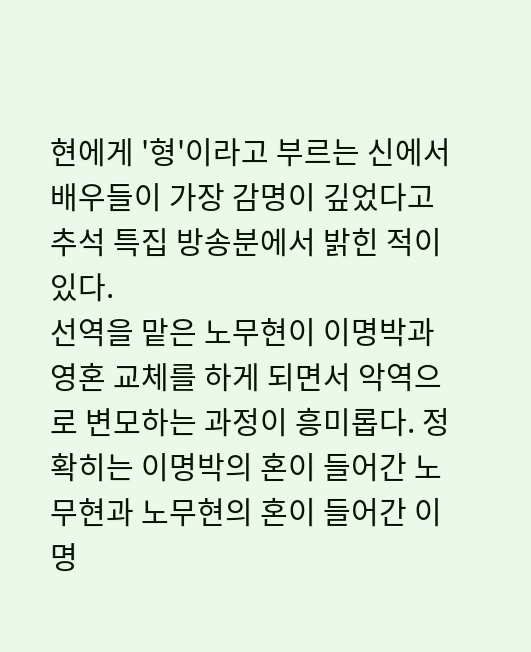현에게 '형'이라고 부르는 신에서 배우들이 가장 감명이 깊었다고 추석 특집 방송분에서 밝힌 적이 있다.
선역을 맡은 노무현이 이명박과 영혼 교체를 하게 되면서 악역으로 변모하는 과정이 흥미롭다. 정확히는 이명박의 혼이 들어간 노무현과 노무현의 혼이 들어간 이명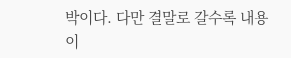박이다. 다만 결말로 갈수록 내용이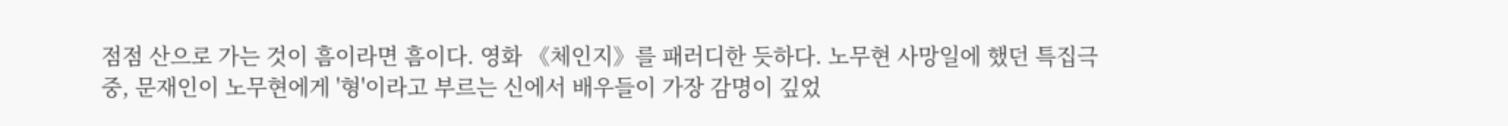점점 산으로 가는 것이 흠이라면 흠이다. 영화 《체인지》를 패러디한 듯하다. 노무현 사망일에 했던 특집극 중, 문재인이 노무현에게 '형'이라고 부르는 신에서 배우들이 가장 감명이 깊었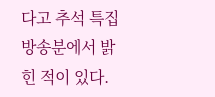다고 추석 특집 방송분에서 밝힌 적이 있다.